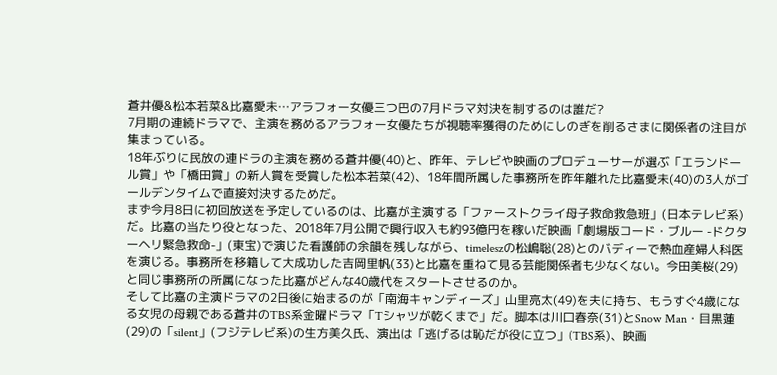蒼井優&松本若菜&比嘉愛未…アラフォー女優三つ巴の7月ドラマ対決を制するのは誰だ?
7月期の連続ドラマで、主演を務めるアラフォー女優たちが視聴率獲得のためにしのぎを削るさまに関係者の注目が集まっている。
18年ぶりに民放の連ドラの主演を務める蒼井優(40)と、昨年、テレビや映画のプロデューサーが選ぶ「エランドール賞」や「橋田賞」の新人賞を受賞した松本若菜(42)、18年間所属した事務所を昨年離れた比嘉愛未(40)の3人がゴールデンタイムで直接対決するためだ。
まず今月8日に初回放送を予定しているのは、比嘉が主演する「ファーストクライ母子救命救急班」(日本テレビ系)だ。比嘉の当たり役となった、2018年7月公開で興行収入も約93億円を稼いだ映画「劇場版コード・ブルー -ドクターヘリ緊急救命-」(東宝)で演じた看護師の余韻を残しながら、timeleszの松嶋聡(28)とのバディーで熱血産婦人科医を演じる。事務所を移籍して大成功した吉岡里帆(33)と比嘉を重ねて見る芸能関係者も少なくない。今田美桜(29)と同じ事務所の所属になった比嘉がどんな40歳代をスタートさせるのか。
そして比嘉の主演ドラマの2日後に始まるのが「南海キャンディーズ」山里亮太(49)を夫に持ち、もうすぐ4歳になる女児の母親である蒼井のTBS系金曜ドラマ「Tシャツが乾くまで」だ。脚本は川口春奈(31)とSnow Man・目黒蓮(29)の「silent」(フジテレビ系)の生方美久氏、演出は「逃げるは恥だが役に立つ」(TBS系)、映画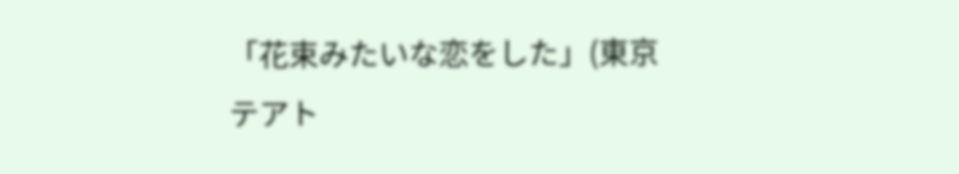「花束みたいな恋をした」(東京テアト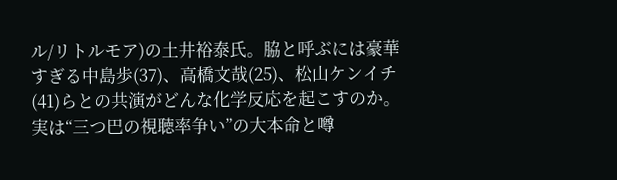ル/リトルモア)の土井裕泰氏。脇と呼ぶには豪華すぎる中島歩(37)、高橋文哉(25)、松山ケンイチ(41)らとの共演がどんな化学反応を起こすのか。実は“三つ巴の視聴率争い”の大本命と噂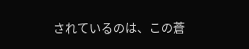されているのは、この蒼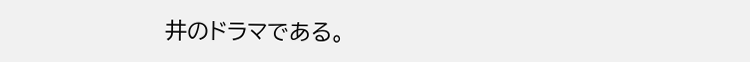井のドラマである。